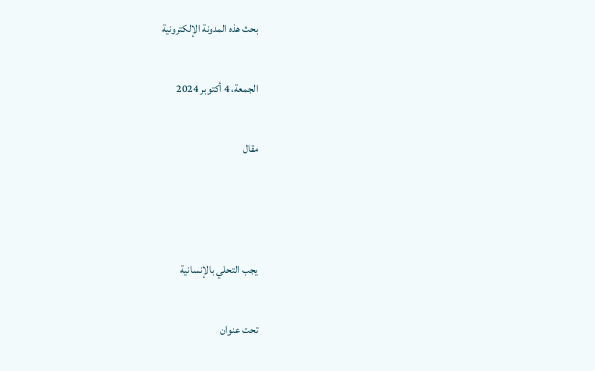بحث هذه المدونة الإلكترونية

الجمعة، 4 أكتوبر 2024

مقال



يجب التحلي بالإنسانية

تحت عنوان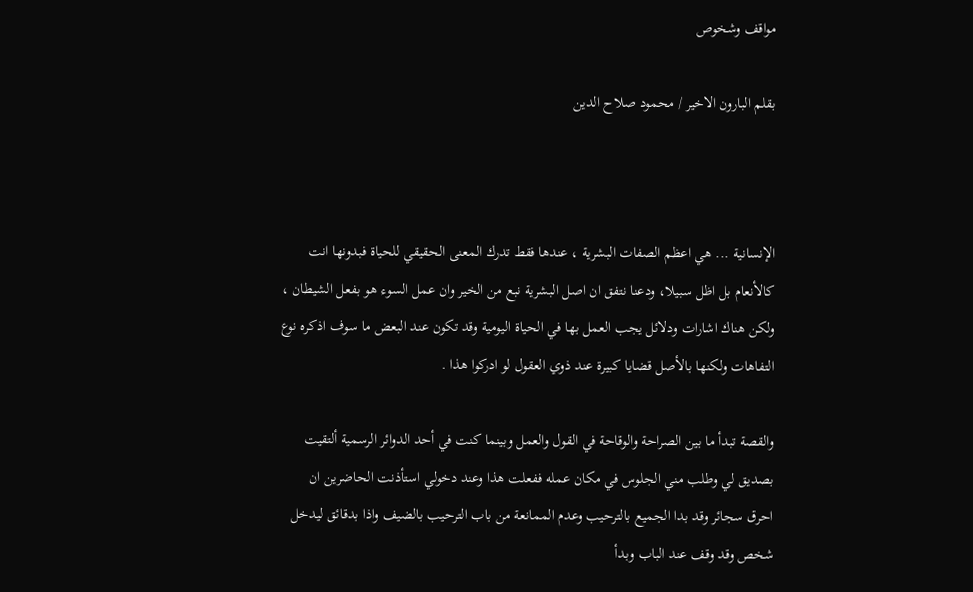مواقف وشخوص

بقلم البارون الاخير / محمود صلاح الدين



الإنسانية ... هي اعظم الصفات البشرية ، عندها فقط تدرك المعنى الحقيقي للحياة فبدونها انت كالأنعام بل اظل سبيلا، ودعنا نتفق ان اصل البشرية نبع من الخير وان عمل السوء هو بفعل الشيطان ، ولكن هناك اشارات ودلائل يجب العمل بها في الحياة اليومية وقد تكون عند البعض ما سوف اذكره نوع التفاهات ولكنها بالأصل قضايا كبيرة عند ذوي العقول لو ادركوا هذا .

والقصة تبدأ ما بين الصراحة والوقاحة في القول والعمل وبينما كنت في أحد الدوائر الرسمية ألتقيت بصديق لي وطلب مني الجلوس في مكان عمله ففعلت هذا وعند دخولي استأذنت الحاضرين ان احرق سجائر وقد بدا الجميع بالترحيب وعدم الممانعة من باب الترحيب بالضيف واذا بدقائق ليدخل شخص وقد وقف عند الباب وبدأ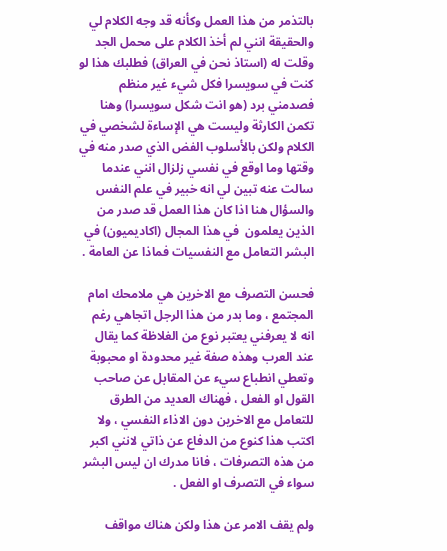بالتذمر من هذا العمل وكأنه قد وجه الكلام لي والحقيقة انني لم أخذ الكلام على محمل الجد وقلت له (استاذ نحن في العراق) فطلبك هذا لو كنت في سويسرا فكل شيء غير منظم فصدمني برد (هو انت شكل سويسرا) وهنا تكمن الكارثة وليست هي الإساءة لشخصي في الكلام ولكن بالأسلوب الفض الذي صدر منه في وقتها وما اوقع في نفسي زلزال انني عندما سالت عنه تبين لي انه خبير في علم النفس والسؤال هنا اذا كان هذا العمل قد صدر من الذين يعلمون  في هذا المجال (اكاديميون) في البشر التعامل مع النفسيات فماذا عن العامة .

فحسن التصرف مع الاخرين هي ملامحك امام المجتمع ، وما بدر من هذا الرجل اتجاهي رغم انه لا يعرفني يعتبر نوع من الغلاظة كما يقال عند العرب وهذه صفة غير محدودة او محبوبة وتعطي انطباع سيء عن المقابل عن صاحب القول او الفعل ، فهناك العديد من الطرق للتعامل مع الاخرين دون الاذاء النفسي ، ولا اكتب هذا كنوع من الدفاع عن ذاتي لانني اكبر من هذه التصرفات ، فانا مدرك ان ليس البشر سواء في التصرف او الفعل .

ولم يقف الامر عن هذا ولكن هناك مواقف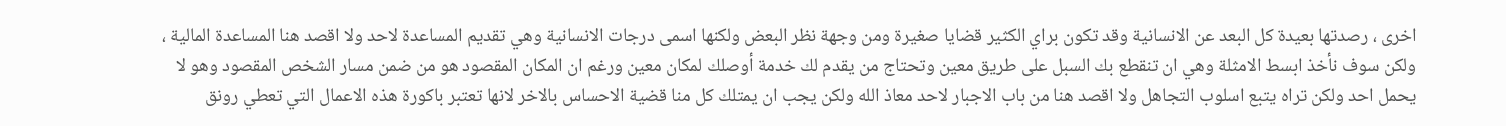اخرى ، رصدتها بعيدة كل البعد عن الانسانية وقد تكون براي الكثير قضايا صغيرة ومن وجهة نظر البعض ولكنها اسمى درجات الانسانية وهي تقديم المساعدة لاحد ولا اقصد هنا المساعدة المالية ، ولكن سوف نأخذ ابسط الامثلة وهي ان تنقطع بك السبل على طريق معين وتحتاج من يقدم لك خدمة أوصلك لمكان معين ورغم ان المكان المقصود هو من ضمن مسار الشخص المقصود وهو لا يحمل احد ولكن تراه يتبع اسلوب التجاهل ولا اقصد هنا من باب الاجبار لاحد معاذ الله ولكن يجب ان يمتلك كل منا قضية الاحساس بالاخر لانها تعتبر باكورة هذه الاعمال التي تعطي رونق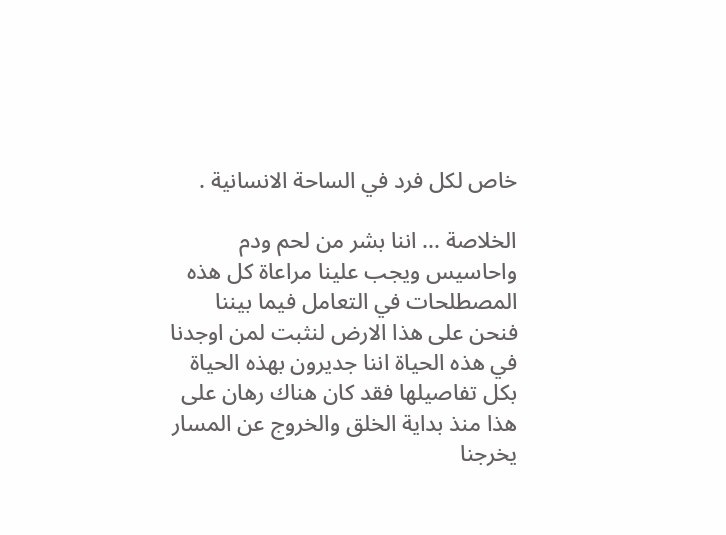خاص لكل فرد في الساحة الانسانية .

الخلاصة ... اننا بشر من لحم ودم واحاسيس ويجب علينا مراعاة كل هذه المصطلحات في التعامل فيما بيننا فنحن على هذا الارض لنثبت لمن اوجدنا في هذه الحياة اننا جديرون بهذه الحياة بكل تفاصيلها فقد كان هناك رهان على هذا منذ بداية الخلق والخروج عن المسار يخرجنا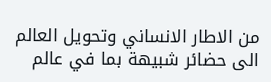من الاطار الانساني وتحويل العالم الى حضائر شبيهة بما في عالم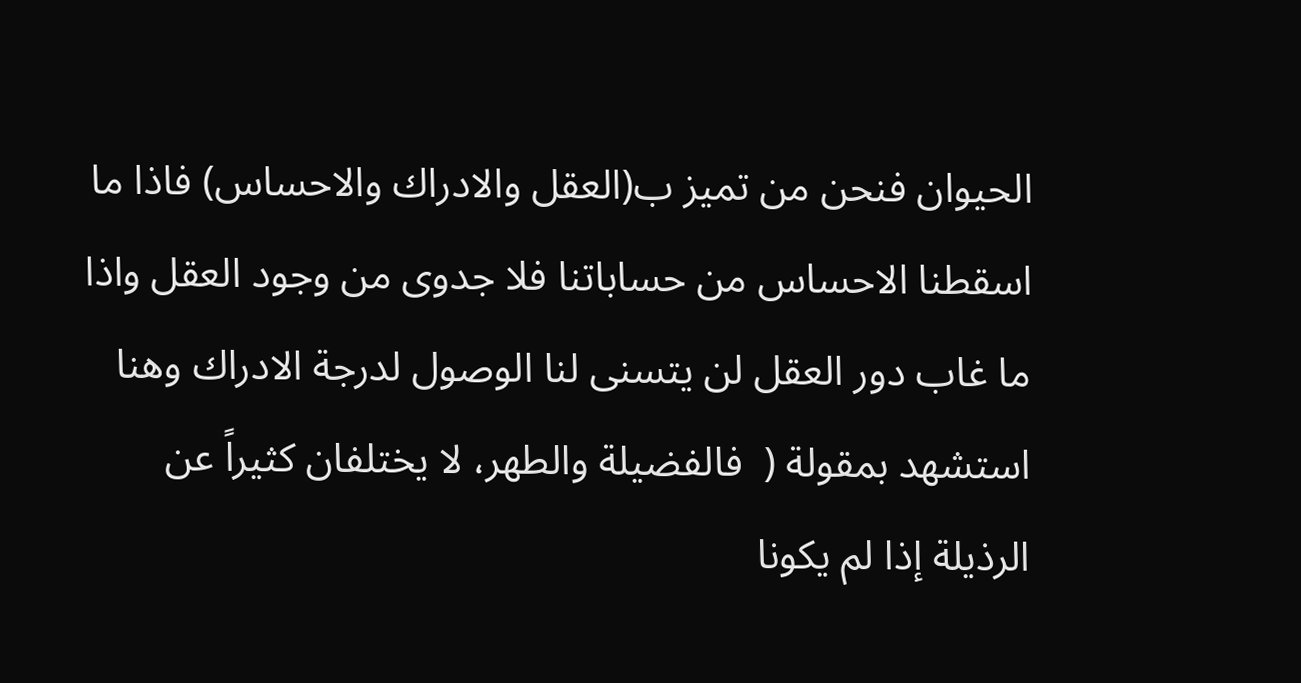الحيوان فنحن من تميز ب(العقل والادراك والاحساس) فاذا ما اسقطنا الاحساس من حساباتنا فلا جدوى من وجود العقل واذا ما غاب دور العقل لن يتسنى لنا الوصول لدرجة الادراك وهنا استشهد بمقولة (  فالفضيلة والطهر، لا يختلفان كثيراً عن الرذيلة إذا لم يكونا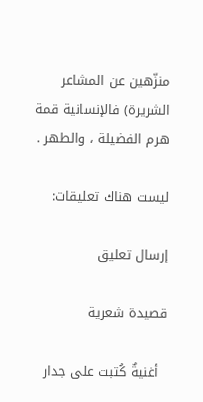منزّهين عن المشاعر الشريرة) فالإنسانية قمة هرم الفضيلة ، والطهر .

ليست هناك تعليقات:

إرسال تعليق

قصيدة شعرية

  أغنيةٌ كُتبت على جدار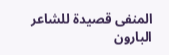المنفى قصيدة للشاعر البارون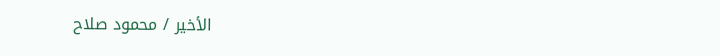الأخير / محمود صلاح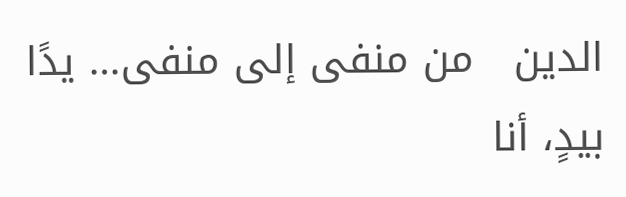الدين   من منفى إلى منفى… يدًا بيدٍ، أنا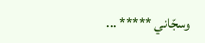وسجّاني ***** ...